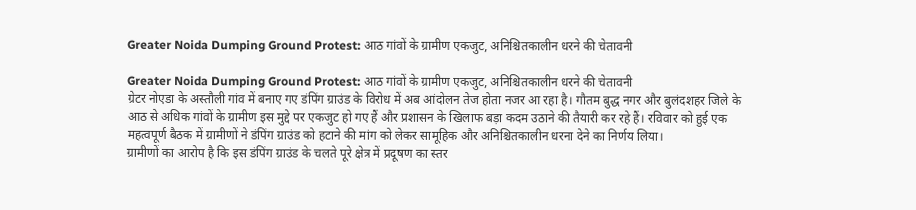Greater Noida Dumping Ground Protest: आठ गांवों के ग्रामीण एकजुट, अनिश्चितकालीन धरने की चेतावनी

Greater Noida Dumping Ground Protest: आठ गांवों के ग्रामीण एकजुट, अनिश्चितकालीन धरने की चेतावनी
ग्रेटर नोएडा के अस्तौली गांव में बनाए गए डंपिंग ग्राउंड के विरोध में अब आंदोलन तेज होता नजर आ रहा है। गौतम बुद्ध नगर और बुलंदशहर जिले के आठ से अधिक गांवों के ग्रामीण इस मुद्दे पर एकजुट हो गए हैं और प्रशासन के खिलाफ बड़ा कदम उठाने की तैयारी कर रहे हैं। रविवार को हुई एक महत्वपूर्ण बैठक में ग्रामीणों ने डंपिंग ग्राउंड को हटाने की मांग को लेकर सामूहिक और अनिश्चितकालीन धरना देने का निर्णय लिया।
ग्रामीणों का आरोप है कि इस डंपिंग ग्राउंड के चलते पूरे क्षेत्र में प्रदूषण का स्तर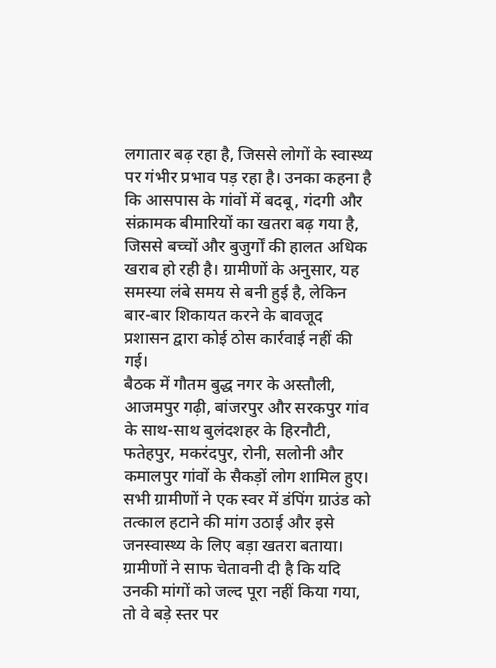लगातार बढ़ रहा है, जिससे लोगों के स्वास्थ्य पर गंभीर प्रभाव पड़ रहा है। उनका कहना है कि आसपास के गांवों में बदबू, गंदगी और संक्रामक बीमारियों का खतरा बढ़ गया है, जिससे बच्चों और बुजुर्गों की हालत अधिक खराब हो रही है। ग्रामीणों के अनुसार, यह समस्या लंबे समय से बनी हुई है, लेकिन बार-बार शिकायत करने के बावजूद प्रशासन द्वारा कोई ठोस कार्रवाई नहीं की गई।
बैठक में गौतम बुद्ध नगर के अस्तौली, आजमपुर गढ़ी, बांजरपुर और सरकपुर गांव के साथ-साथ बुलंदशहर के हिरनौटी, फतेहपुर, मकरंदपुर, रोनी, सलोनी और कमालपुर गांवों के सैकड़ों लोग शामिल हुए। सभी ग्रामीणों ने एक स्वर में डंपिंग ग्राउंड को तत्काल हटाने की मांग उठाई और इसे जनस्वास्थ्य के लिए बड़ा खतरा बताया।
ग्रामीणों ने साफ चेतावनी दी है कि यदि उनकी मांगों को जल्द पूरा नहीं किया गया, तो वे बड़े स्तर पर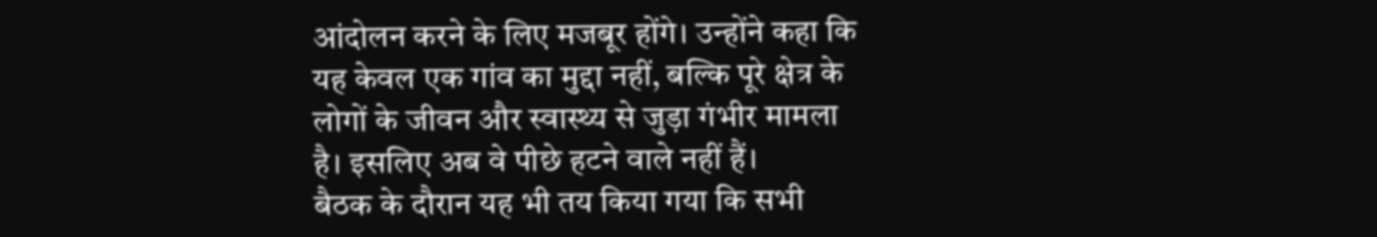आंदोलन करने के लिए मजबूर होंगे। उन्होंने कहा कि यह केवल एक गांव का मुद्दा नहीं, बल्कि पूरे क्षेत्र के लोगों के जीवन और स्वास्थ्य से जुड़ा गंभीर मामला है। इसलिए अब वे पीछे हटने वाले नहीं हैं।
बैठक के दौरान यह भी तय किया गया कि सभी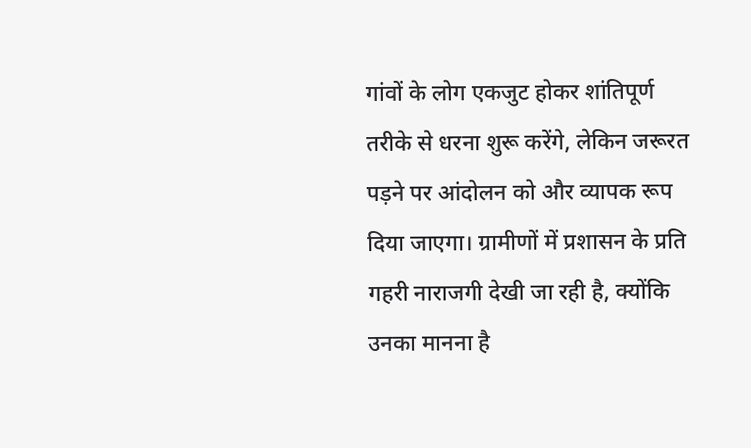गांवों के लोग एकजुट होकर शांतिपूर्ण तरीके से धरना शुरू करेंगे, लेकिन जरूरत पड़ने पर आंदोलन को और व्यापक रूप दिया जाएगा। ग्रामीणों में प्रशासन के प्रति गहरी नाराजगी देखी जा रही है, क्योंकि उनका मानना है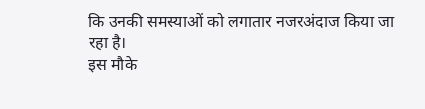कि उनकी समस्याओं को लगातार नजरअंदाज किया जा रहा है।
इस मौके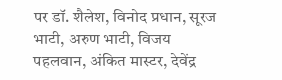पर डॉ. शैलेश, विनोद प्रधान, सूरज भाटी, अरुण भाटी, विजय पहलवान, अंकित मास्टर, देवेंद्र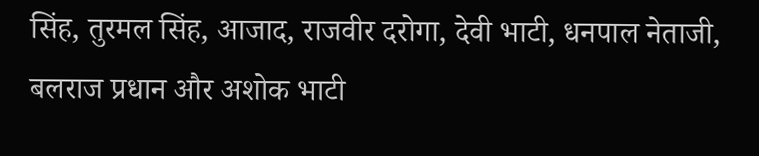सिंह, तुरमल सिंह, आजाद, राजवीर दरोगा, देवी भाटी, धनपाल नेताजी, बलराज प्रधान और अशोक भाटी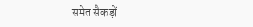समेत सैकड़ों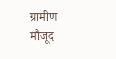ग्रामीण मौजूद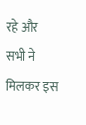रहे और सभी ने मिलकर इस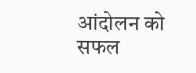आंदोलन को सफल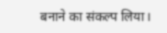बनाने का संकल्प लिया।